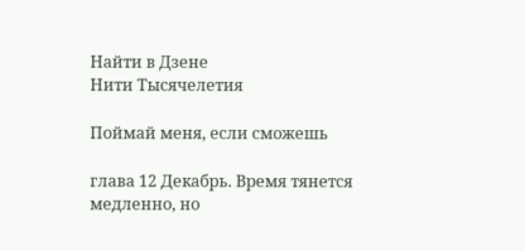Найти в Дзене
Нити Тысячелетия

Поймай меня, если сможешь

глава 12 Декабрь. Время тянется медленно, но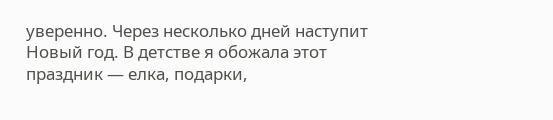уверенно. Через несколько дней наступит Новый год. В детстве я обожала этот праздник — елка, подарки,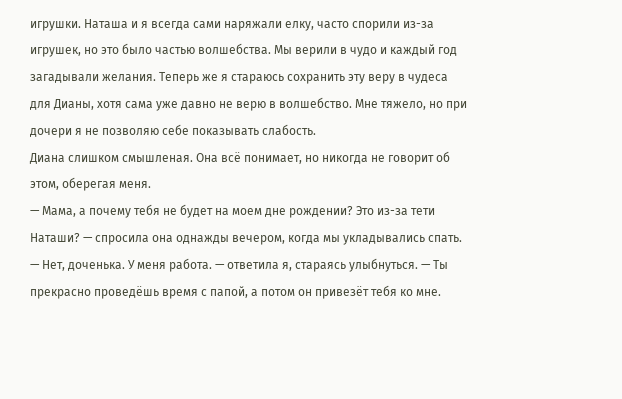игрушки. Наташа и я всегда сами наряжали елку, часто спорили из-за игрушек, но это было частью волшебства. Мы верили в чудо и каждый год загадывали желания. Теперь же я стараюсь сохранить эту веру в чудеса для Дианы, хотя сама уже давно не верю в волшебство. Мне тяжело, но при дочери я не позволяю себе показывать слабость.
Диана слишком смышленая. Она всё понимает, но никогда не говорит об этом, оберегая меня.
— Мама, а почему тебя не будет на моем дне рождении? Это из-за тети Наташи? — спросила она однажды вечером, когда мы укладывались спать.
— Нет, доченька. У меня работа. — ответила я, стараясь улыбнуться. — Ты прекрасно проведёшь время с папой, а потом он привезёт тебя ко мне.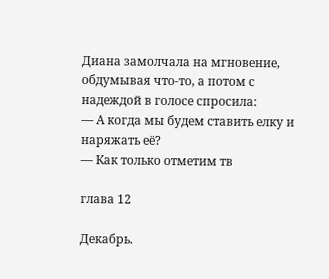Диана замолчала на мгновение, обдумывая что-то, а потом с надеждой в голосе спросила:
— А когда мы будем ставить елку и наряжать её?
— Как только отметим тв

глава 12

Декабрь.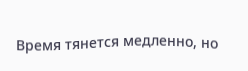Время тянется медленно, но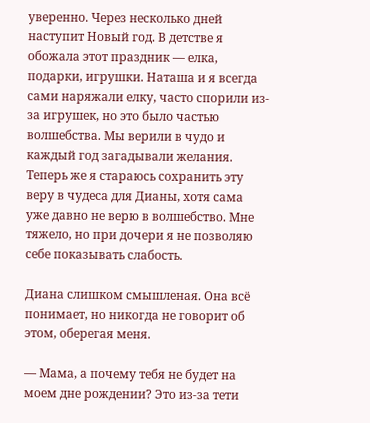уверенно. Через несколько дней наступит Новый год. В детстве я обожала этот праздник — елка, подарки, игрушки. Наташа и я всегда сами наряжали елку, часто спорили из-за игрушек, но это было частью волшебства. Мы верили в чудо и каждый год загадывали желания. Теперь же я стараюсь сохранить эту веру в чудеса для Дианы, хотя сама уже давно не верю в волшебство. Мне тяжело, но при дочери я не позволяю себе показывать слабость.

Диана слишком смышленая. Она всё понимает, но никогда не говорит об этом, оберегая меня.

— Мама, а почему тебя не будет на моем дне рождении? Это из-за тети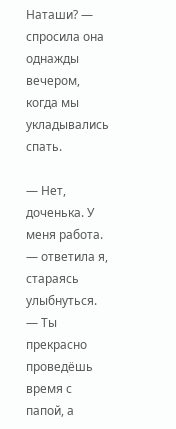Наташи? — спросила она однажды вечером, когда мы укладывались спать.

— Нет, доченька. У меня работа. — ответила я, стараясь улыбнуться. — Ты прекрасно проведёшь время с папой, а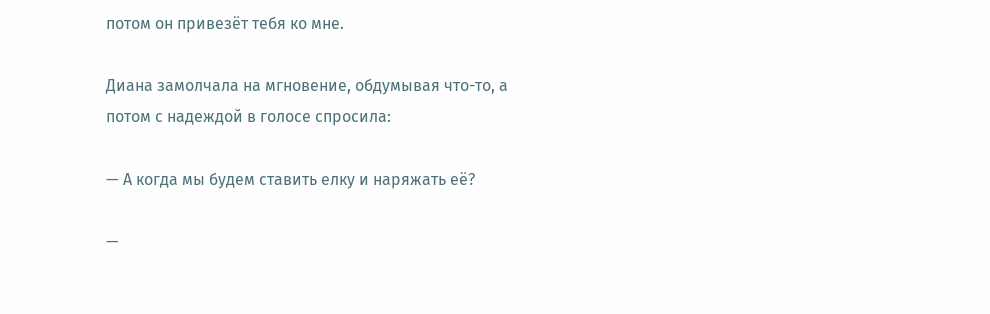потом он привезёт тебя ко мне.

Диана замолчала на мгновение, обдумывая что-то, а потом с надеждой в голосе спросила:

— А когда мы будем ставить елку и наряжать её?

—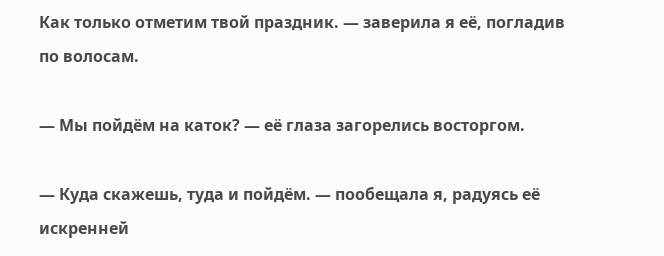Как только отметим твой праздник. — заверила я её, погладив по волосам.

— Мы пойдём на каток? — её глаза загорелись восторгом.

— Куда скажешь, туда и пойдём. — пообещала я, радуясь её искренней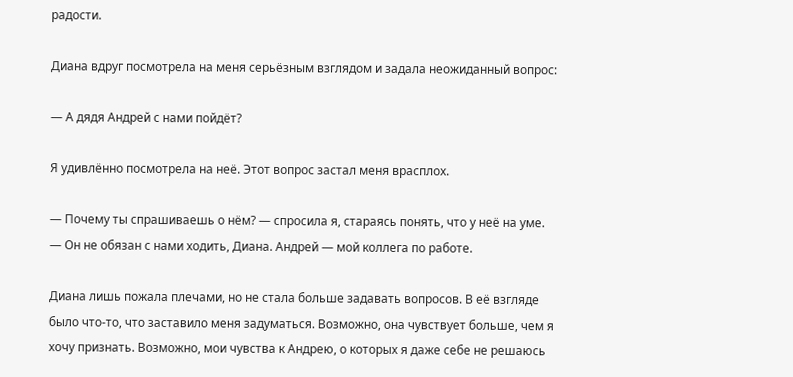радости.

Диана вдруг посмотрела на меня серьёзным взглядом и задала неожиданный вопрос:

— А дядя Андрей с нами пойдёт?

Я удивлённо посмотрела на неё. Этот вопрос застал меня врасплох.

— Почему ты спрашиваешь о нём? — спросила я, стараясь понять, что у неё на уме. — Он не обязан с нами ходить, Диана. Андрей — мой коллега по работе.

Диана лишь пожала плечами, но не стала больше задавать вопросов. В её взгляде было что-то, что заставило меня задуматься. Возможно, она чувствует больше, чем я хочу признать. Возможно, мои чувства к Андрею, о которых я даже себе не решаюсь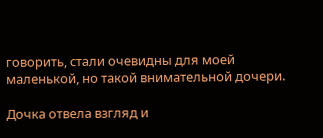говорить, стали очевидны для моей маленькой, но такой внимательной дочери.

Дочка отвела взгляд и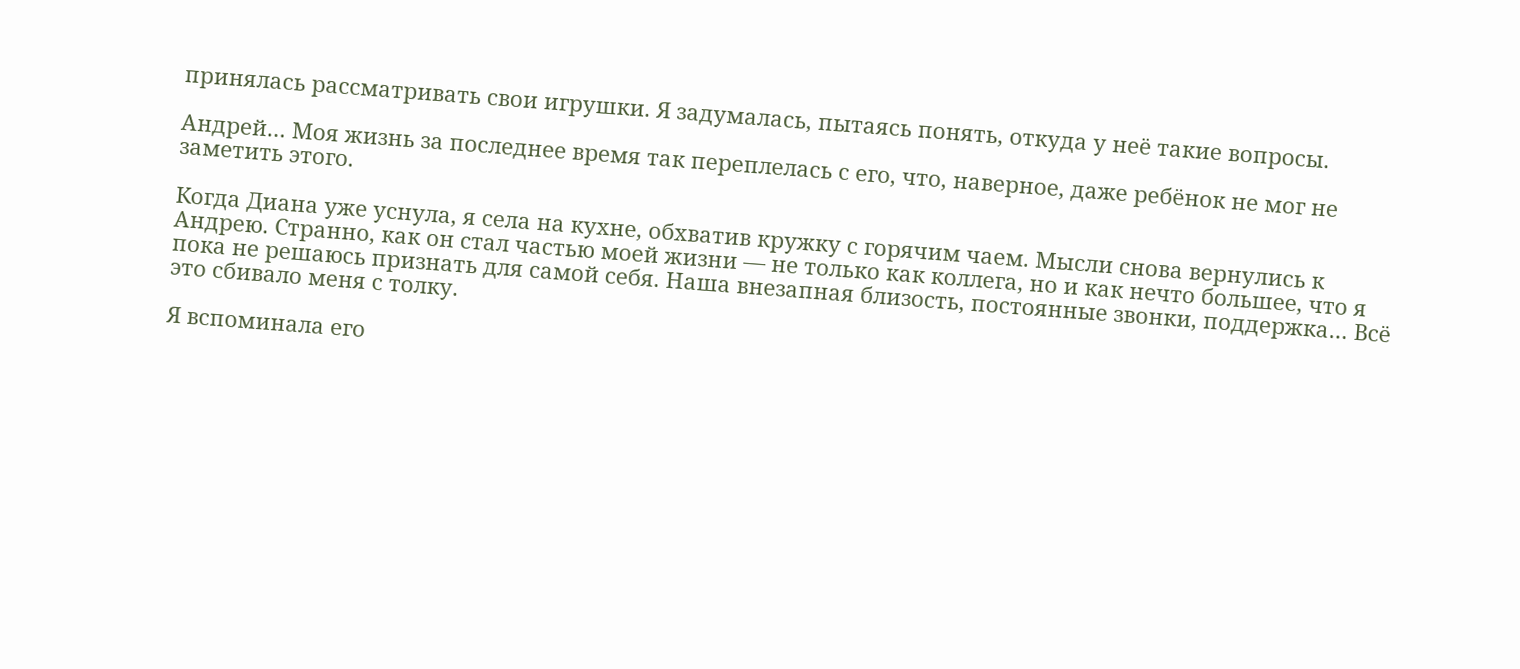принялась рассматривать свои игрушки. Я задумалась, пытаясь понять, откуда у неё такие вопросы.

Андрей… Моя жизнь за последнее время так переплелась с его, что, наверное, даже ребёнок не мог не заметить этого.

Когда Диана уже уснула, я села на кухне, обхватив кружку с горячим чаем. Мысли снова вернулись к Андрею. Странно, как он стал частью моей жизни — не только как коллега, но и как нечто большее, что я пока не решаюсь признать для самой себя. Наша внезапная близость, постоянные звонки, поддержка… Всё это сбивало меня с толку.

Я вспоминала его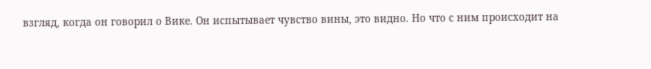взгляд, когда он говорил о Вике. Он испытывает чувство вины, это видно. Но что с ним происходит на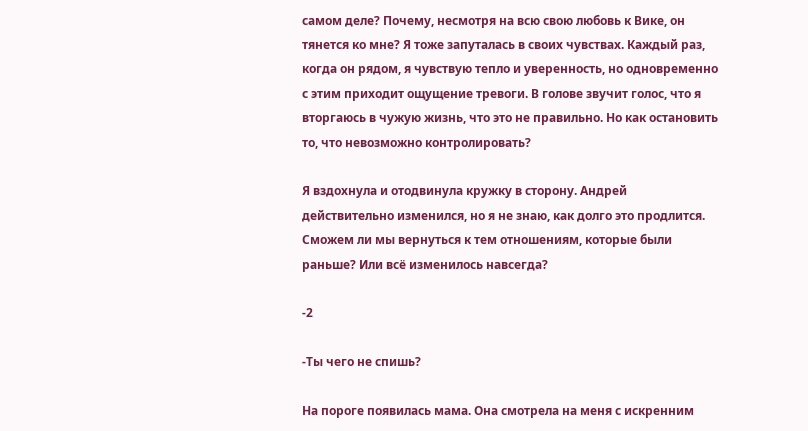самом деле? Почему, несмотря на всю свою любовь к Вике, он тянется ко мне? Я тоже запуталась в своих чувствах. Каждый раз, когда он рядом, я чувствую тепло и уверенность, но одновременно с этим приходит ощущение тревоги. В голове звучит голос, что я вторгаюсь в чужую жизнь, что это не правильно. Но как остановить то, что невозможно контролировать?

Я вздохнула и отодвинула кружку в сторону. Андрей действительно изменился, но я не знаю, как долго это продлится. Сможем ли мы вернуться к тем отношениям, которые были раньше? Или всё изменилось навсегда?

-2

-Ты чего не спишь?

На пороге появилась мама. Она смотрела на меня с искренним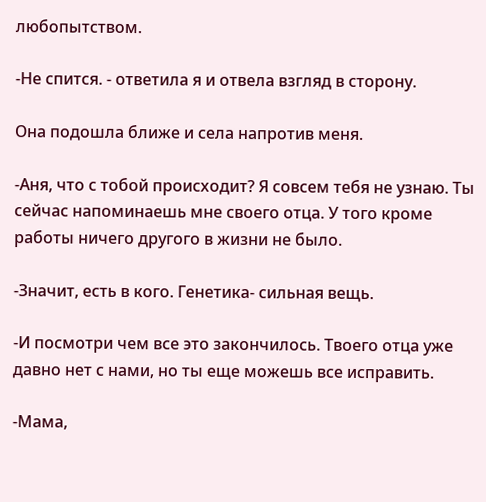любопытством.

-Не спится. - ответила я и отвела взгляд в сторону.

Она подошла ближе и села напротив меня.

-Аня, что с тобой происходит? Я совсем тебя не узнаю. Ты сейчас напоминаешь мне своего отца. У того кроме работы ничего другого в жизни не было.

-Значит, есть в кого. Генетика- сильная вещь.

-И посмотри чем все это закончилось. Твоего отца уже давно нет с нами, но ты еще можешь все исправить.

-Мама,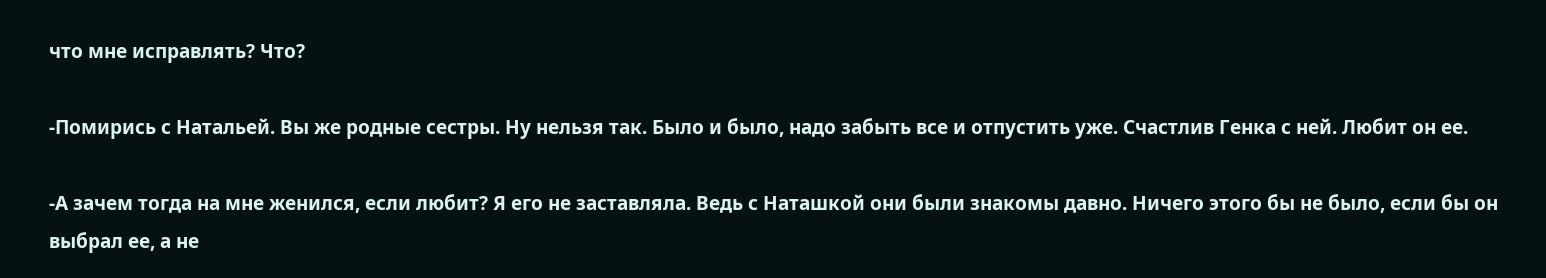что мне исправлять? Что?

-Помирись с Натальей. Вы же родные сестры. Ну нельзя так. Было и было, надо забыть все и отпустить уже. Счастлив Генка с ней. Любит он ее.

-А зачем тогда на мне женился, если любит? Я его не заставляла. Ведь с Наташкой они были знакомы давно. Ничего этого бы не было, если бы он выбрал ее, а не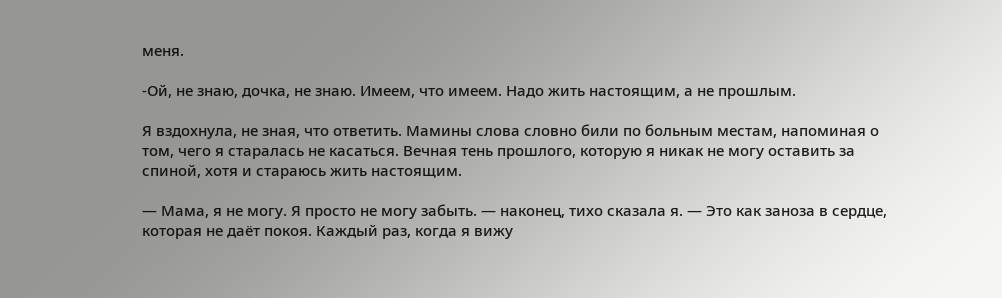меня.

-Ой, не знаю, дочка, не знаю. Имеем, что имеем. Надо жить настоящим, а не прошлым.

Я вздохнула, не зная, что ответить. Мамины слова словно били по больным местам, напоминая о том, чего я старалась не касаться. Вечная тень прошлого, которую я никак не могу оставить за спиной, хотя и стараюсь жить настоящим.

— Мама, я не могу. Я просто не могу забыть. — наконец, тихо сказала я. — Это как заноза в сердце, которая не даёт покоя. Каждый раз, когда я вижу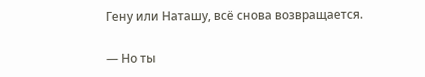Гену или Наташу, всё снова возвращается.

— Но ты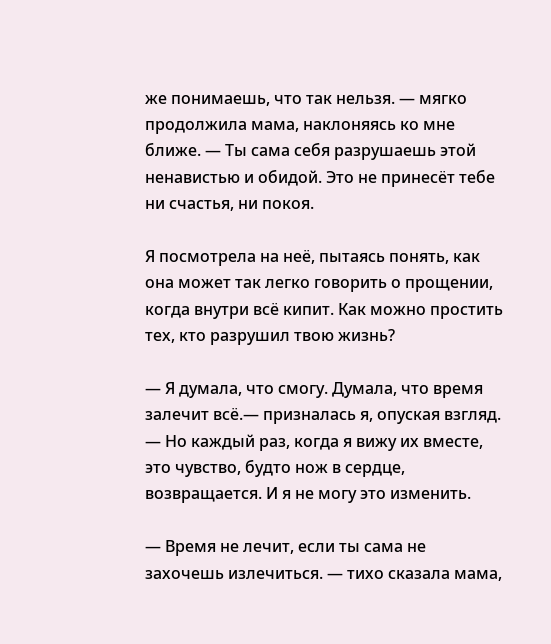же понимаешь, что так нельзя. — мягко продолжила мама, наклоняясь ко мне ближе. — Ты сама себя разрушаешь этой ненавистью и обидой. Это не принесёт тебе ни счастья, ни покоя.

Я посмотрела на неё, пытаясь понять, как она может так легко говорить о прощении, когда внутри всё кипит. Как можно простить тех, кто разрушил твою жизнь?

— Я думала, что смогу. Думала, что время залечит всё.— призналась я, опуская взгляд. — Но каждый раз, когда я вижу их вместе, это чувство, будто нож в сердце, возвращается. И я не могу это изменить.

— Время не лечит, если ты сама не захочешь излечиться. — тихо сказала мама,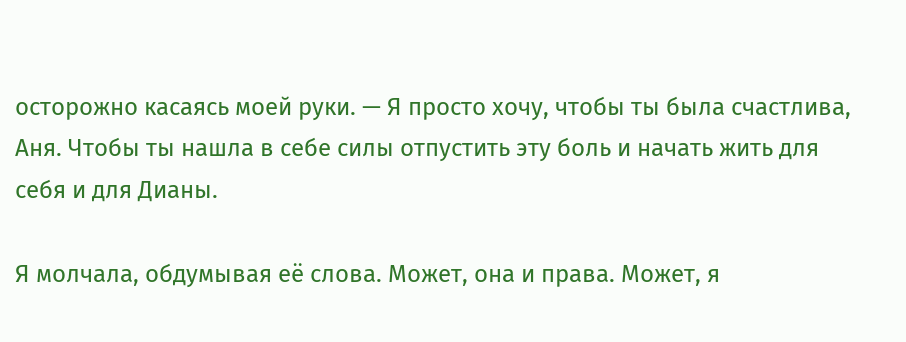осторожно касаясь моей руки. — Я просто хочу, чтобы ты была счастлива, Аня. Чтобы ты нашла в себе силы отпустить эту боль и начать жить для себя и для Дианы.

Я молчала, обдумывая её слова. Может, она и права. Может, я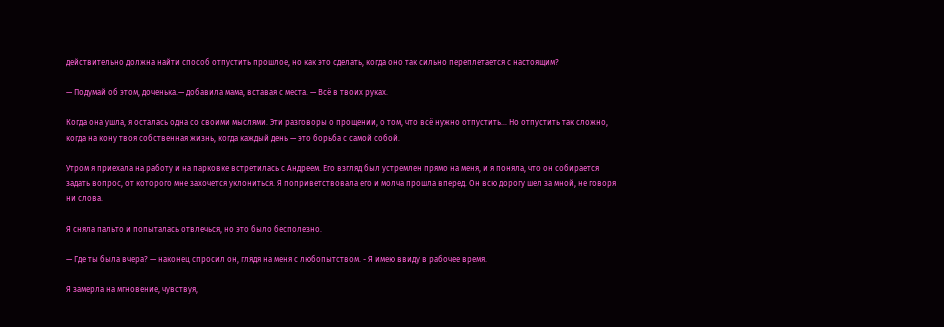действительно должна найти способ отпустить прошлое, но как это сделать, когда оно так сильно переплетается с настоящим?

— Подумай об этом, доченька.— добавила мама, вставая с места. — Всё в твоих руках.

Когда она ушла, я осталась одна со своими мыслями. Эти разговоры о прощении, о том, что всё нужно отпустить... Но отпустить так сложно, когда на кону твоя собственная жизнь, когда каждый день — это борьба с самой собой.

Утром я приехала на работу и на парковке встретилась с Андреем. Его взгляд был устремлен прямо на меня, и я поняла, что он собирается задать вопрос, от которого мне захочется уклониться. Я поприветствовала его и молча прошла вперед. Он всю дорогу шел за мной, не говоря ни слова.

Я сняла пальто и попыталась отвлечься, но это было бесполезно.

— Где ты была вчера? — наконец спросил он, глядя на меня с любопытством. - Я имею ввиду в рабочее время.

Я замерла на мгновение, чувствуя,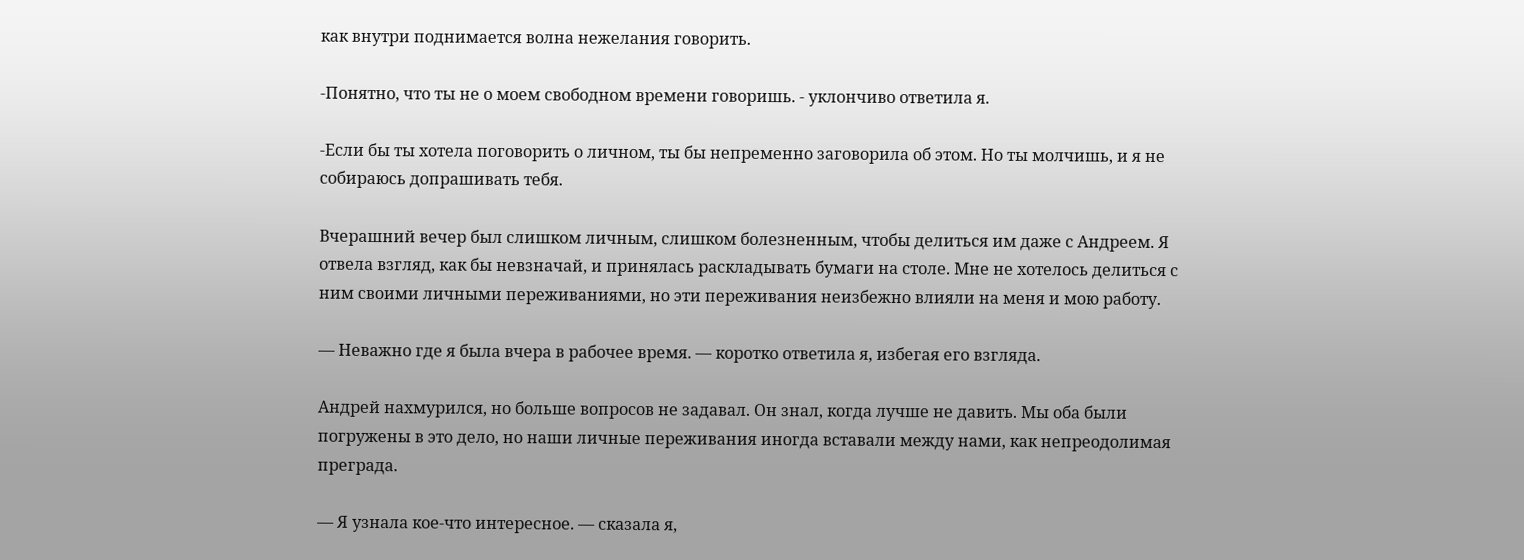как внутри поднимается волна нежелания говорить.

-Понятно, что ты не о моем свободном времени говоришь. - уклончиво ответила я.

-Если бы ты хотела поговорить о личном, ты бы непременно заговорила об этом. Но ты молчишь, и я не собираюсь допрашивать тебя.

Вчерашний вечер был слишком личным, слишком болезненным, чтобы делиться им даже с Андреем. Я отвела взгляд, как бы невзначай, и принялась раскладывать бумаги на столе. Мне не хотелось делиться с ним своими личными переживаниями, но эти переживания неизбежно влияли на меня и мою работу.

— Неважно где я была вчера в рабочее время. — коротко ответила я, избегая его взгляда.

Андрей нахмурился, но больше вопросов не задавал. Он знал, когда лучше не давить. Мы оба были погружены в это дело, но наши личные переживания иногда вставали между нами, как непреодолимая преграда.

— Я узнала кое-что интересное. — сказала я,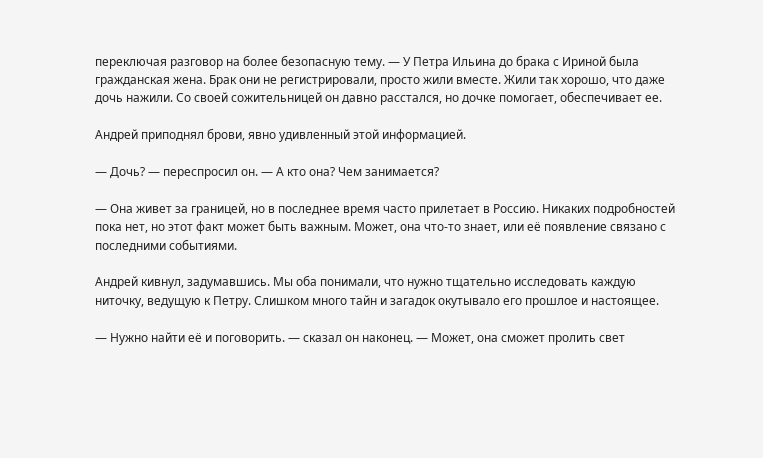переключая разговор на более безопасную тему. — У Петра Ильина до брака с Ириной была гражданская жена. Брак они не регистрировали, просто жили вместе. Жили так хорошо, что даже дочь нажили. Со своей сожительницей он давно расстался, но дочке помогает, обеспечивает ее.

Андрей приподнял брови, явно удивленный этой информацией.

— Дочь? — переспросил он. — А кто она? Чем занимается?

— Она живет за границей, но в последнее время часто прилетает в Россию. Никаких подробностей пока нет, но этот факт может быть важным. Может, она что-то знает, или её появление связано с последними событиями.

Андрей кивнул, задумавшись. Мы оба понимали, что нужно тщательно исследовать каждую ниточку, ведущую к Петру. Слишком много тайн и загадок окутывало его прошлое и настоящее.

— Нужно найти её и поговорить. — сказал он наконец. — Может, она сможет пролить свет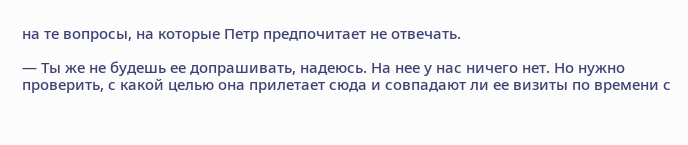на те вопросы, на которые Петр предпочитает не отвечать.

— Ты же не будешь ее допрашивать, надеюсь. На нее у нас ничего нет. Но нужно проверить, с какой целью она прилетает сюда и совпадают ли ее визиты по времени с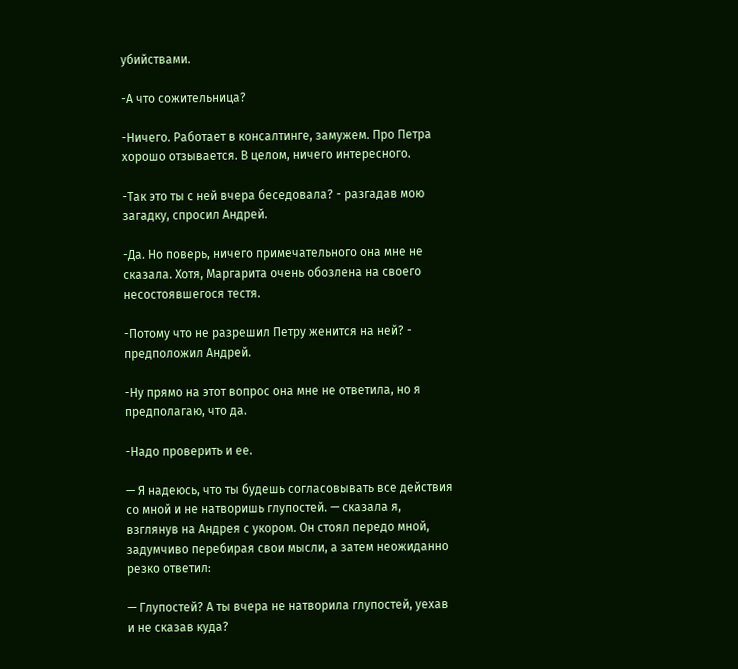убийствами.

-А что сожительница?

-Ничего. Работает в консалтинге, замужем. Про Петра хорошо отзывается. В целом, ничего интересного.

-Так это ты с ней вчера беседовала? - разгадав мою загадку, спросил Андрей.

-Да. Но поверь, ничего примечательного она мне не сказала. Хотя, Маргарита очень обозлена на своего несостоявшегося тестя.

-Потому что не разрешил Петру женится на ней? - предположил Андрей.

-Ну прямо на этот вопрос она мне не ответила, но я предполагаю, что да.

-Надо проверить и ее.

— Я надеюсь, что ты будешь согласовывать все действия со мной и не натворишь глупостей. — сказала я, взглянув на Андрея с укором. Он стоял передо мной, задумчиво перебирая свои мысли, а затем неожиданно резко ответил:

— Глупостей? А ты вчера не натворила глупостей, уехав и не сказав куда?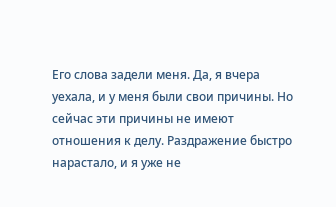Его слова задели меня. Да, я вчера уехала, и у меня были свои причины. Но сейчас эти причины не имеют отношения к делу. Раздражение быстро нарастало, и я уже не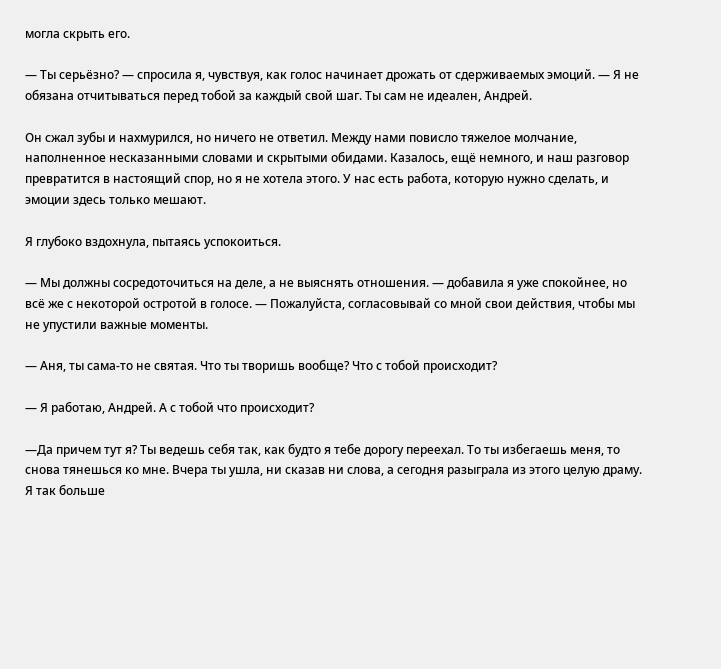могла скрыть его.

— Ты серьёзно? — спросила я, чувствуя, как голос начинает дрожать от сдерживаемых эмоций. — Я не обязана отчитываться перед тобой за каждый свой шаг. Ты сам не идеален, Андрей.

Он сжал зубы и нахмурился, но ничего не ответил. Между нами повисло тяжелое молчание, наполненное несказанными словами и скрытыми обидами. Казалось, ещё немного, и наш разговор превратится в настоящий спор, но я не хотела этого. У нас есть работа, которую нужно сделать, и эмоции здесь только мешают.

Я глубоко вздохнула, пытаясь успокоиться.

— Мы должны сосредоточиться на деле, а не выяснять отношения. — добавила я уже спокойнее, но всё же с некоторой остротой в голосе. — Пожалуйста, согласовывай со мной свои действия, чтобы мы не упустили важные моменты.

— Аня, ты сама-то не святая. Что ты творишь вообще? Что с тобой происходит?

— Я работаю, Андрей. А с тобой что происходит?

—Да причем тут я? Ты ведешь себя так, как будто я тебе дорогу переехал. То ты избегаешь меня, то снова тянешься ко мне. Вчера ты ушла, ни сказав ни слова, а сегодня разыграла из этого целую драму. Я так больше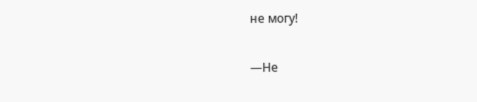не могу!

—Не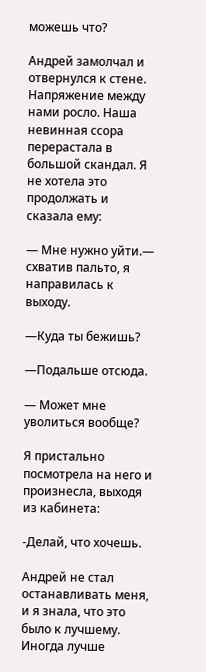можешь что?

Андрей замолчал и отвернулся к стене. Напряжение между нами росло. Наша невинная ссора перерастала в большой скандал. Я не хотела это продолжать и сказала ему:

— Мне нужно уйти.— схватив пальто, я направилась к выходу.

—Куда ты бежишь?

—Подальше отсюда.

— Может мне уволиться вообще?

Я пристально посмотрела на него и произнесла, выходя из кабинета:

-Делай, что хочешь.

Андрей не стал останавливать меня, и я знала, что это было к лучшему. Иногда лучше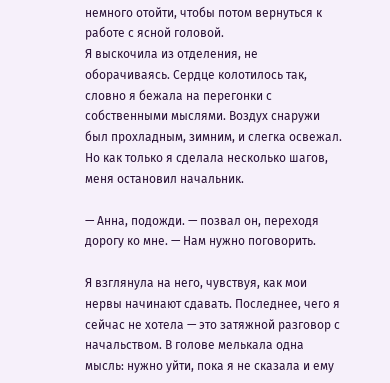немного отойти, чтобы потом вернуться к работе с ясной головой.
Я выскочила из отделения, не оборачиваясь. Сердце колотилось так, словно я бежала на перегонки с собственными мыслями. Воздух снаружи был прохладным, зимним, и слегка освежал. Но как только я сделала несколько шагов, меня остановил начальник.

— Анна, подожди. — позвал он, переходя дорогу ко мне. — Нам нужно поговорить.

Я взглянула на него, чувствуя, как мои нервы начинают сдавать. Последнее, чего я сейчас не хотела — это затяжной разговор с начальством. В голове мелькала одна мысль: нужно уйти, пока я не сказала и ему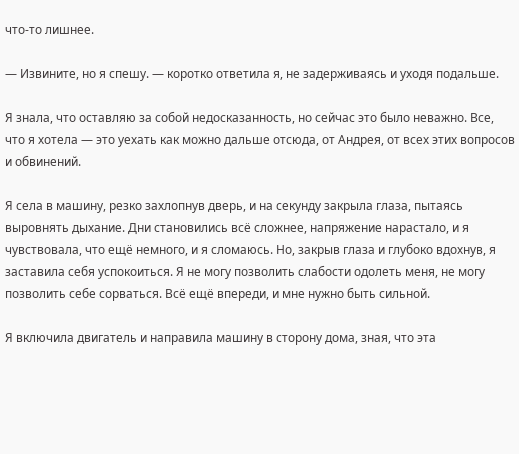что-то лишнее.

— Извините, но я спешу. — коротко ответила я, не задерживаясь и уходя подальше.

Я знала, что оставляю за собой недосказанность, но сейчас это было неважно. Все, что я хотела — это уехать как можно дальше отсюда, от Андрея, от всех этих вопросов и обвинений.

Я села в машину, резко захлопнув дверь, и на секунду закрыла глаза, пытаясь выровнять дыхание. Дни становились всё сложнее, напряжение нарастало, и я чувствовала, что ещё немного, и я сломаюсь. Но, закрыв глаза и глубоко вдохнув, я заставила себя успокоиться. Я не могу позволить слабости одолеть меня, не могу позволить себе сорваться. Всё ещё впереди, и мне нужно быть сильной.

Я включила двигатель и направила машину в сторону дома, зная, что эта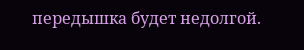передышка будет недолгой.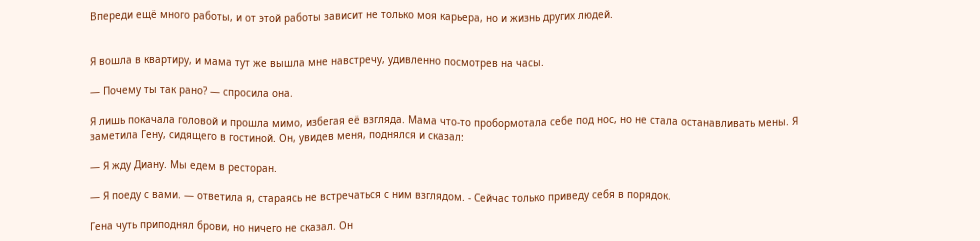Впереди ещё много работы, и от этой работы зависит не только моя карьера, но и жизнь других людей.


Я вошла в квартиру, и мама тут же вышла мне навстречу, удивленно посмотрев на часы.

— Почему ты так рано? — спросила она.

Я лишь покачала головой и прошла мимо, избегая её взгляда. Мама что-то пробормотала себе под нос, но не стала останавливать мены. Я заметила Гену, сидящего в гостиной. Он, увидев меня, поднялся и сказал:

— Я жду Диану. Мы едем в ресторан.

— Я поеду с вами. — ответила я, стараясь не встречаться с ним взглядом. - Сейчас только приведу себя в порядок.

Гена чуть приподнял брови, но ничего не сказал. Он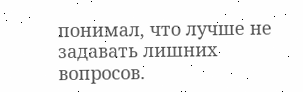понимал, что лучше не задавать лишних вопросов.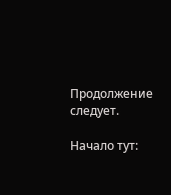Продолжение следует.

Начало тут: